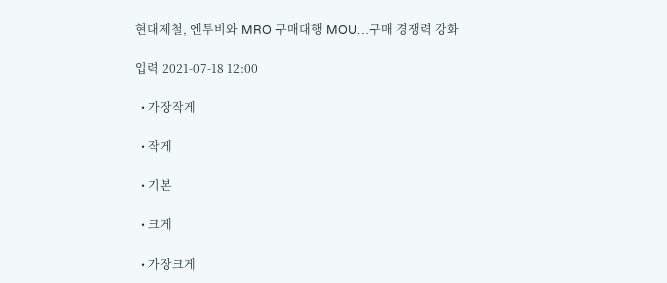현대제철, 엔투비와 MRO 구매대행 MOU…구매 경쟁력 강화

입력 2021-07-18 12:00

  • 가장작게

  • 작게

  • 기본

  • 크게

  • 가장크게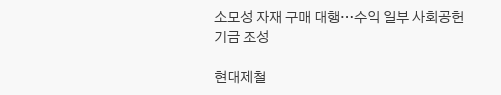소모성 자재 구매 대행…수익 일부 사회공헌 기금 조성

현대제철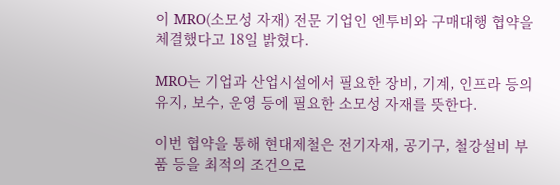이 MRO(소모성 자재) 전문 기업인 엔투비와 구매대행 협약을 체결했다고 18일 밝혔다.

MRO는 기업과 산업시설에서 필요한 장비, 기계, 인프라 등의 유지, 보수, 운영 등에 필요한 소모성 자재를 뜻한다.

이번 협약을 통해 현대제철은 전기자재, 공기구, 철강설비 부품 등을 최적의 조건으로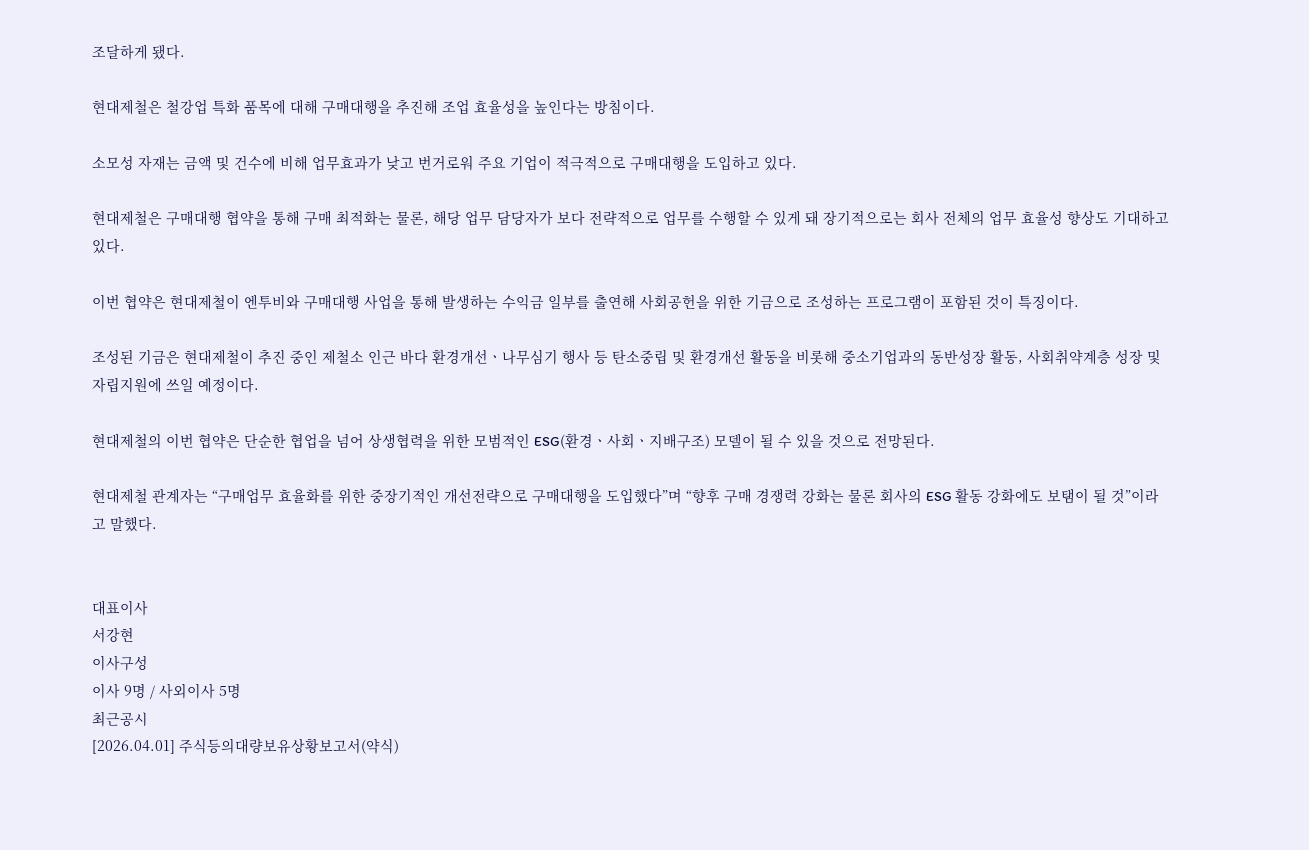조달하게 됐다.

현대제철은 철강업 특화 품목에 대해 구매대행을 추진해 조업 효율성을 높인다는 방침이다.

소모성 자재는 금액 및 건수에 비해 업무효과가 낮고 번거로워 주요 기업이 적극적으로 구매대행을 도입하고 있다.

현대제철은 구매대행 협약을 통해 구매 최적화는 물론, 해당 업무 담당자가 보다 전략적으로 업무를 수행할 수 있게 돼 장기적으로는 회사 전체의 업무 효율성 향상도 기대하고 있다.

이번 협약은 현대제철이 엔투비와 구매대행 사업을 통해 발생하는 수익금 일부를 출연해 사회공헌을 위한 기금으로 조성하는 프로그램이 포함된 것이 특징이다.

조성된 기금은 현대제철이 추진 중인 제철소 인근 바다 환경개선ㆍ나무심기 행사 등 탄소중립 및 환경개선 활동을 비롯해 중소기업과의 동반성장 활동, 사회취약계층 성장 및 자립지원에 쓰일 예정이다.

현대제철의 이번 협약은 단순한 협업을 넘어 상생협력을 위한 모범적인 ESG(환경ㆍ사회ㆍ지배구조) 모델이 될 수 있을 것으로 전망된다.

현대제철 관계자는 “구매업무 효율화를 위한 중장기적인 개선전략으로 구매대행을 도입했다”며 “향후 구매 경쟁력 강화는 물론 회사의 ESG 활동 강화에도 보탬이 될 것”이라고 말했다.


대표이사
서강현
이사구성
이사 9명 / 사외이사 5명
최근공시
[2026.04.01] 주식등의대량보유상황보고서(약식)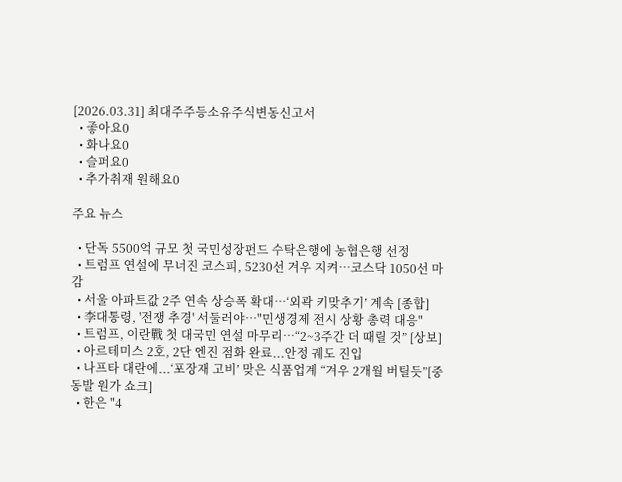[2026.03.31] 최대주주등소유주식변동신고서
  • 좋아요0
  • 화나요0
  • 슬퍼요0
  • 추가취재 원해요0

주요 뉴스

  • 단독 5500억 규모 첫 국민성장펀드 수탁은행에 농협은행 선정
  • 트럼프 연설에 무너진 코스피, 5230선 겨우 지켜⋯코스닥 1050선 마감
  • 서울 아파트값 2주 연속 상승폭 확대⋯‘외곽 키맞추기’ 계속 [종합]
  • 李대통령, '전쟁 추경' 서둘러야…"민생경제 전시 상황 총력 대응"
  • 트럼프, 이란戰 첫 대국민 연설 마무리…“2~3주간 더 때릴 것” [상보]
  • 아르테미스 2호, 2단 엔진 점화 완료...안정 궤도 진입
  • 나프타 대란에...‘포장재 고비’ 맞은 식품업계 “겨우 2개월 버틸듯”[중동발 원가 쇼크]
  • 한은 "4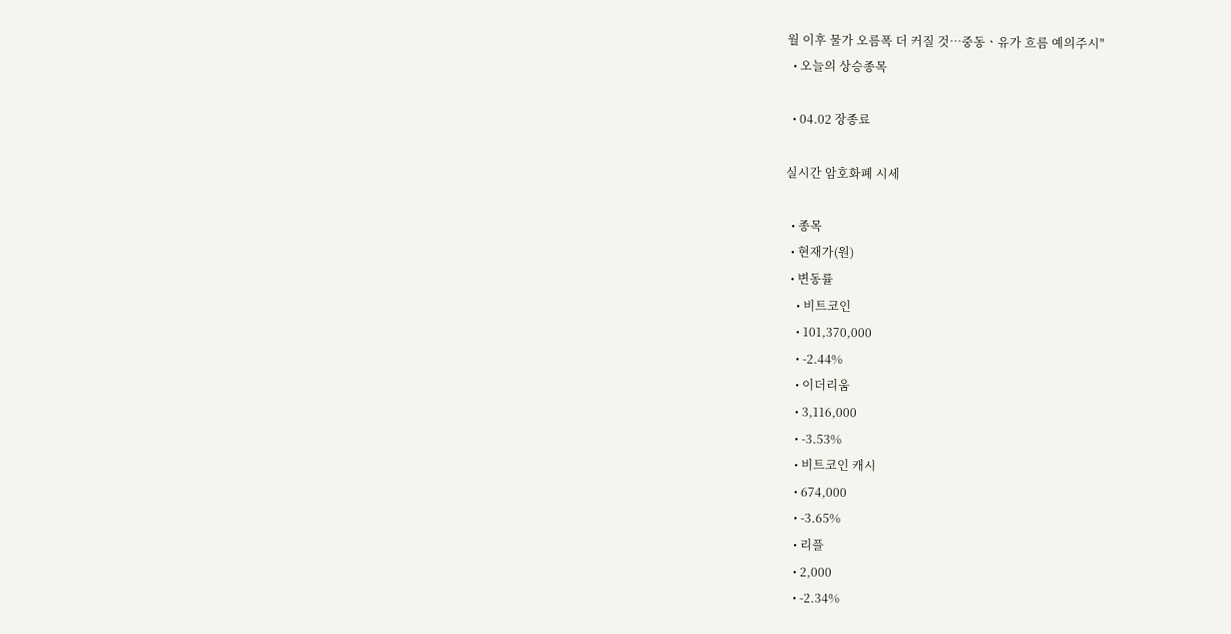월 이후 물가 오름폭 더 커질 것⋯중동ㆍ유가 흐름 예의주시"
  • 오늘의 상승종목

  • 04.02 장종료

실시간 암호화폐 시세

  • 종목
  • 현재가(원)
  • 변동률
    • 비트코인
    • 101,370,000
    • -2.44%
    • 이더리움
    • 3,116,000
    • -3.53%
    • 비트코인 캐시
    • 674,000
    • -3.65%
    • 리플
    • 2,000
    • -2.34%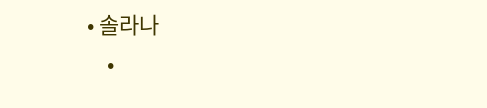• 솔라나
    •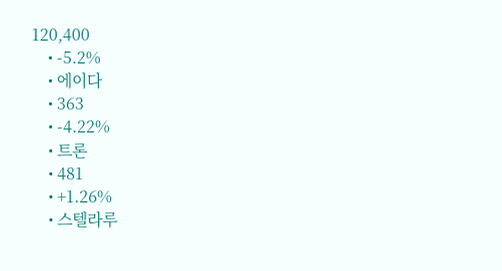120,400
    • -5.2%
    • 에이다
    • 363
    • -4.22%
    • 트론
    • 481
    • +1.26%
    • 스텔라루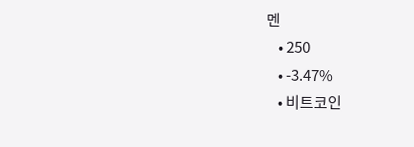멘
    • 250
    • -3.47%
    • 비트코인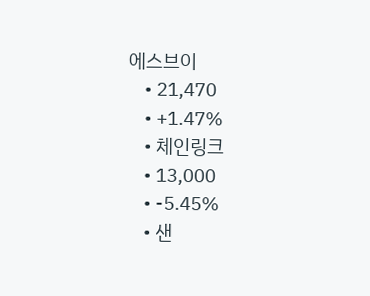에스브이
    • 21,470
    • +1.47%
    • 체인링크
    • 13,000
    • -5.45%
    • 샌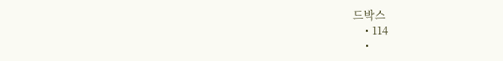드박스
    • 114
    •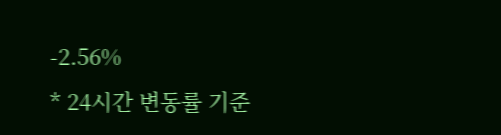-2.56%
* 24시간 변동률 기준